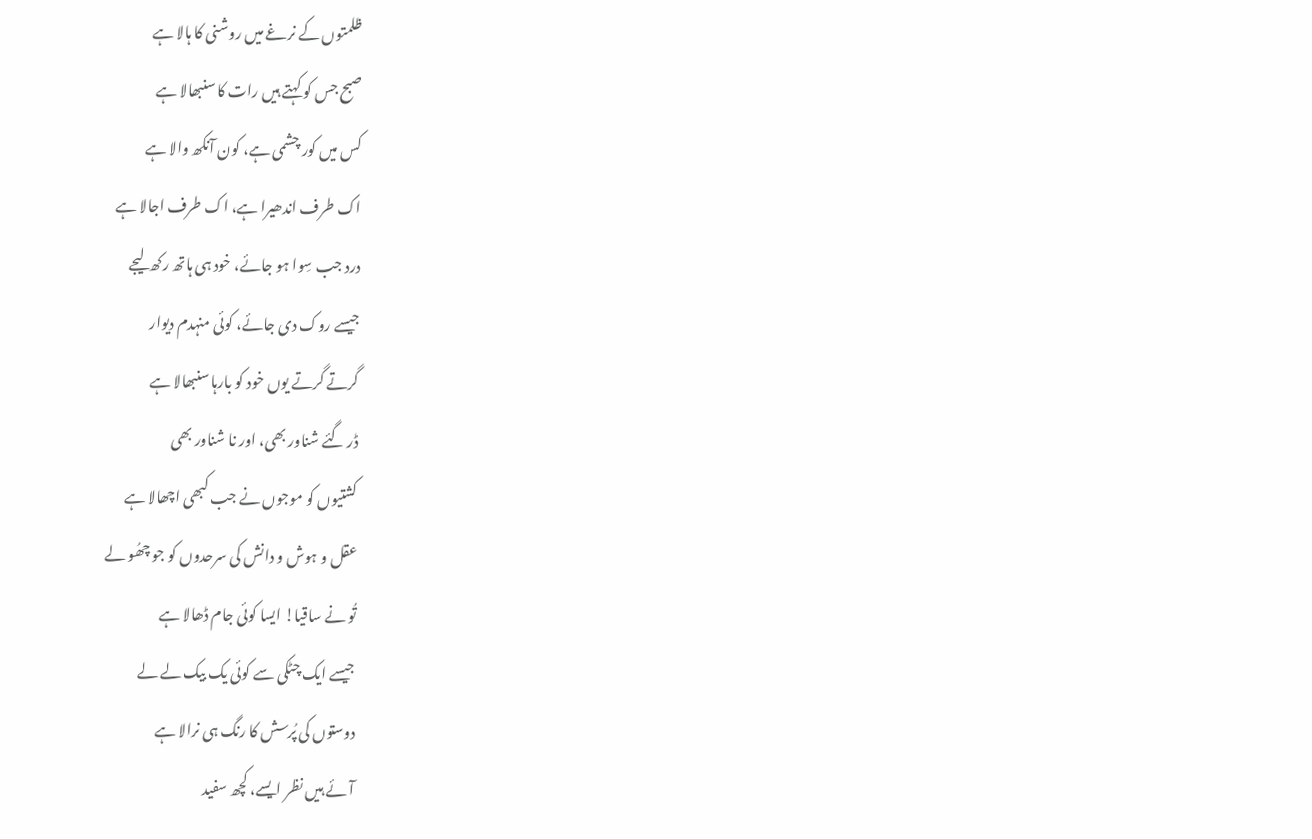ظلمتوں کے نرغے میں روشنی کا ہالا ہے
صبح جس کو کہتے ہیں رات کا سنبھالا ہے
کس میں کور چشمی ہے، کون آنکھ والا ہے
اک طرف اندھیرا ہے، اک طرف اجالا ہے
درد جب سِوا ہو جائے، خود ہی ہاتھ رکھ لیجے
جیسے روک دی جائے، کوئی منہدم دیوار
گرتے گرتے یوں خود کو بارہا سنبھالا ہے
ڈر گئے شناور بھی، اور نا شناور بھی
کشتیوں کو موجوں نے جب کبھی اچھالا ہے
عقل و ہوش و دانش کی سرحدوں کو جو چھُو لے
تُو نے ساقیا! ایسا کوئی جام ڈھالا ہے
جیسے ایک چٹکی سے کوئی یک بیک لے لے
دوستوں کی پُرسش کا رنگ ہی نرالا ہے
آئے ہیں نظر ایسے، کچھ سفید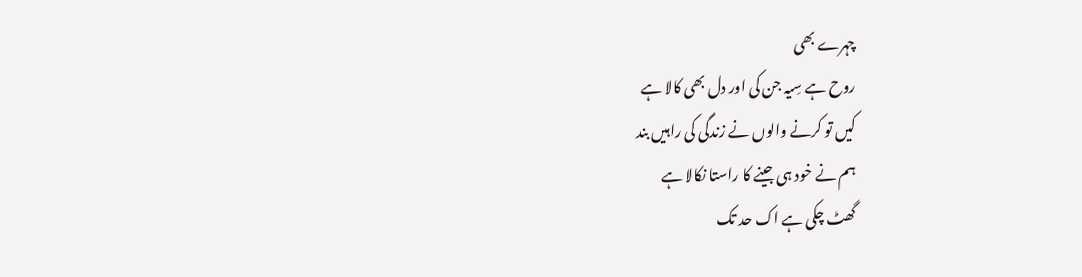چہرے بھی
روح ہے سِیہ جن کی اور دل بھی کالا ہے
کیں تو کرنے والوں نے زندگی کی راہیں بند
ہم نے خود ہی جینے کا راستا نکالا ہے
گھٹ چکی ہے اک حد تک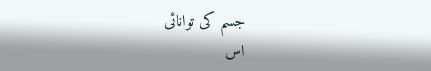جسم کی توانائی
اس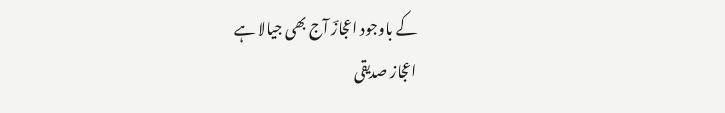کے باوجود اعجازؔ آج بھی جیالا ہے
اعجاز صدیقی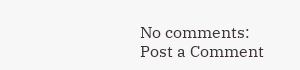No comments:
Post a Comment